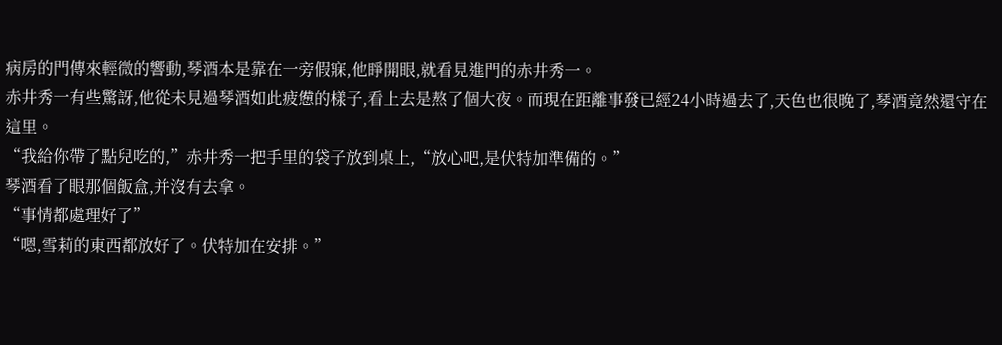病房的門傳來輕微的響動,琴酒本是靠在一旁假寐,他睜開眼,就看見進門的赤井秀一。
赤井秀一有些驚訝,他從未見過琴酒如此疲憊的樣子,看上去是熬了個大夜。而現在距離事發已經24小時過去了,天色也很晚了,琴酒竟然還守在這里。
“我給你帶了點兒吃的,”赤井秀一把手里的袋子放到桌上,“放心吧,是伏特加準備的。”
琴酒看了眼那個飯盒,并沒有去拿。
“事情都處理好了”
“嗯,雪莉的東西都放好了。伏特加在安排。”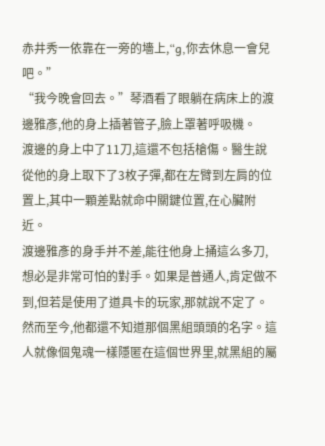赤井秀一依靠在一旁的墻上,“g,你去休息一會兒吧。”
“我今晚會回去。”琴酒看了眼躺在病床上的渡邊雅彥,他的身上插著管子,臉上罩著呼吸機。
渡邊的身上中了11刀,這還不包括槍傷。醫生說從他的身上取下了3枚子彈,都在左臂到左肩的位置上,其中一顆差點就命中關鍵位置,在心臟附近。
渡邊雅彥的身手并不差,能往他身上捅這么多刀,想必是非常可怕的對手。如果是普通人,肯定做不到,但若是使用了道具卡的玩家,那就說不定了。
然而至今,他都還不知道那個黑組頭頭的名字。這人就像個鬼魂一樣隱匿在這個世界里,就黑組的屬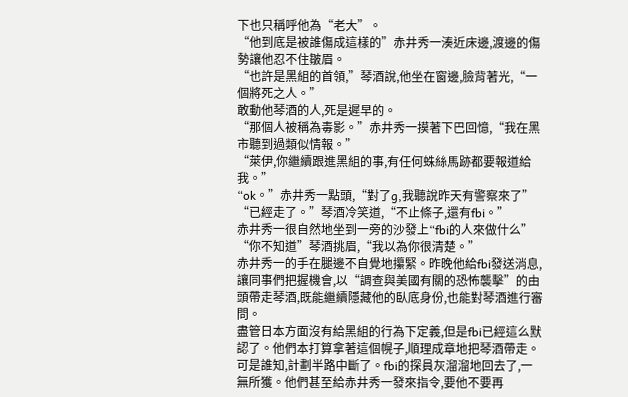下也只稱呼他為“老大”。
“他到底是被誰傷成這樣的”赤井秀一湊近床邊,渡邊的傷勢讓他忍不住皺眉。
“也許是黑組的首領,”琴酒說,他坐在窗邊,臉背著光,“一個將死之人。”
敢動他琴酒的人,死是遲早的。
“那個人被稱為毒影。”赤井秀一摸著下巴回憶,“我在黑市聽到過類似情報。”
“萊伊,你繼續跟進黑組的事,有任何蛛絲馬跡都要報道給我。”
“ok。”赤井秀一點頭,“對了g,我聽說昨天有警察來了”
“已經走了。”琴酒冷笑道,“不止條子,還有fbi。”
赤井秀一很自然地坐到一旁的沙發上“fbi的人來做什么”
“你不知道”琴酒挑眉,“我以為你很清楚。”
赤井秀一的手在腿邊不自覺地攥緊。昨晚他給fbi發送消息,讓同事們把握機會,以“調查與美國有關的恐怖襲擊”的由頭帶走琴酒,既能繼續隱藏他的臥底身份,也能對琴酒進行審問。
盡管日本方面沒有給黑組的行為下定義,但是fbi已經這么默認了。他們本打算拿著這個幌子,順理成章地把琴酒帶走。
可是誰知,計劃半路中斷了。fbi的探員灰溜溜地回去了,一無所獲。他們甚至給赤井秀一發來指令,要他不要再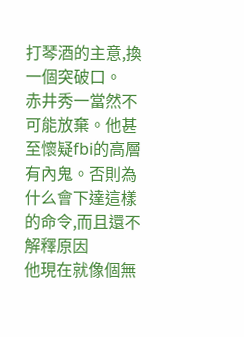打琴酒的主意,換一個突破口。
赤井秀一當然不可能放棄。他甚至懷疑fbi的高層有內鬼。否則為什么會下達這樣的命令,而且還不解釋原因
他現在就像個無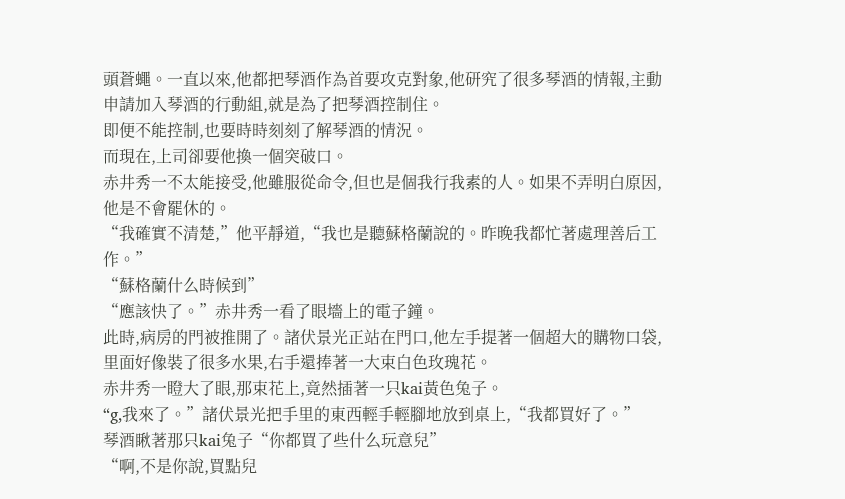頭蒼蠅。一直以來,他都把琴酒作為首要攻克對象,他研究了很多琴酒的情報,主動申請加入琴酒的行動組,就是為了把琴酒控制住。
即便不能控制,也要時時刻刻了解琴酒的情況。
而現在,上司卻要他換一個突破口。
赤井秀一不太能接受,他雖服從命令,但也是個我行我素的人。如果不弄明白原因,他是不會罷休的。
“我確實不清楚,”他平靜道,“我也是聽蘇格蘭說的。昨晚我都忙著處理善后工作。”
“蘇格蘭什么時候到”
“應該快了。”赤井秀一看了眼墻上的電子鐘。
此時,病房的門被推開了。諸伏景光正站在門口,他左手提著一個超大的購物口袋,里面好像裝了很多水果,右手還捧著一大束白色玫瑰花。
赤井秀一瞪大了眼,那束花上,竟然插著一只kai黃色兔子。
“g,我來了。”諸伏景光把手里的東西輕手輕腳地放到桌上,“我都買好了。”
琴酒瞅著那只kai兔子“你都買了些什么玩意兒”
“啊,不是你說,買點兒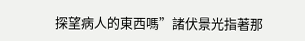探望病人的東西嗎”諸伏景光指著那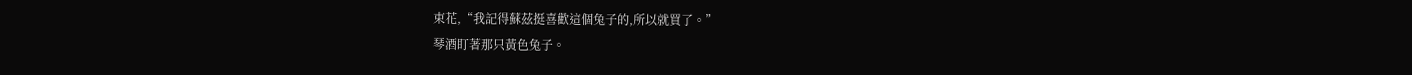束花,“我記得蘇茲挺喜歡這個兔子的,所以就買了。”
琴酒盯著那只黃色兔子。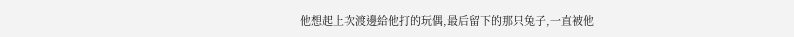他想起上次渡邊給他打的玩偶,最后留下的那只兔子,一直被他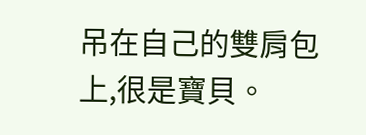吊在自己的雙肩包上,很是寶貝。